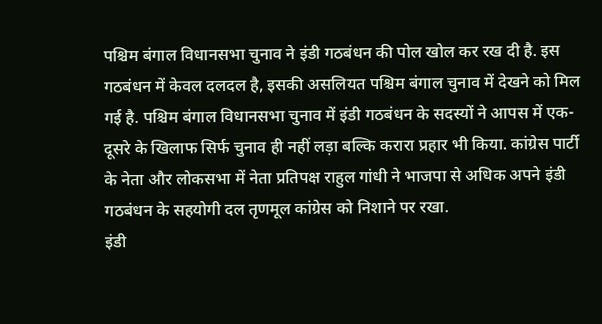पश्चिम बंगाल विधानसभा चुनाव ने इंडी गठबंधन की पोल खोल कर रख दी है. इस गठबंधन में केवल दलदल है, इसकी असलियत पश्चिम बंगाल चुनाव में देखने को मिल गई है. पश्चिम बंगाल विधानसभा चुनाव में इंडी गठबंधन के सदस्यों ने आपस में एक-दूसरे के खिलाफ सिर्फ चुनाव ही नहीं लड़ा बल्कि करारा प्रहार भी किया. कांग्रेस पार्टी के नेता और लोकसभा में नेता प्रतिपक्ष राहुल गांधी ने भाजपा से अधिक अपने इंडी गठबंधन के सहयोगी दल तृणमूल कांग्रेस को निशाने पर रखा.
इंडी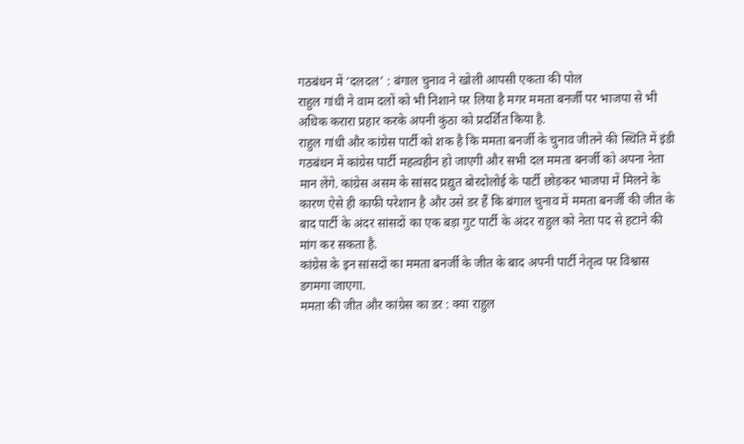गठबंधन में ‘दलदल’ : बंगाल चुनाव ने खोली आपसी एकता की पोल
राहुल गांधी ने वाम दलों को भी निशाने पर लिया है मगर ममता बनर्जी पर भाजपा से भी अधिक करारा प्रहार करके अपनी कुंठा को प्रदर्शित किया है.
राहुल गांधी और कांग्रेस पार्टी को शक है कि ममता बनर्जी के चुनाव जीतने की स्थिति में इंडी गठबंधन में कांग्रेस पार्टी महत्वहीन हो जाएगी और सभी दल ममता बनर्जी को अपना नेता मान लेंगे. कांग्रेस असम के सांसद प्रद्युत बोरदोलोई के पार्टी छोड़कर भाजपा में मिलने के कारण ऐसे ही काफी परेशान है और उसे डर हैं कि बंगाल चुनाव में ममता बनर्जी की जीत के बाद पार्टी के अंदर सांसदों का एक बड़ा गुट पार्टी के अंदर राहुल को नेता पद से हटाने की मांग कर सकता है.
कांग्रेस के इन सांसदों का ममता बनर्जी के जीत के बाद अपनी पार्टी नेतृत्व पर विश्वास डगमगा जाएगा.
ममता की जीत और कांग्रेस का डर : क्या राहुल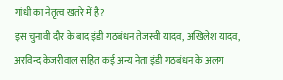गांधी का नेतृत्व खतरे में है?
इस चुनावी दौर के बाद इंडी गठबंधन तेजस्वी यादव, अखिलेश यादव, अरविन्द केजरीवाल सहित कई अन्य नेता इंडी गठबंधन के अलग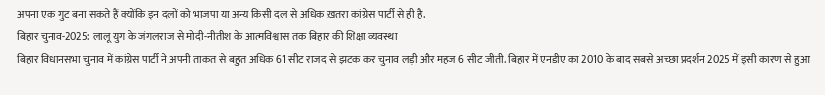अपना एक गुट बना सकते हैं क्योंकि इन दलों को भाजपा या अन्य किसी दल से अधिक ख़तरा कांग्रेस पार्टी से ही है.
बिहार चुनाव-2025: लालू युग के जंगलराज से मोदी-नीतीश के आत्मविश्वास तक बिहार की शिक्षा व्यवस्था
बिहार विधानसभा चुनाव में कांग्रेस पार्टी ने अपनी ताकत से बहुत अधिक 61 सीट राजद से झटक कर चुनाव लड़ी और महज 6 सीट जीती. बिहार में एनडीए का 2010 के बाद सबसे अच्छा प्रदर्शन 2025 में इसी कारण से हुआ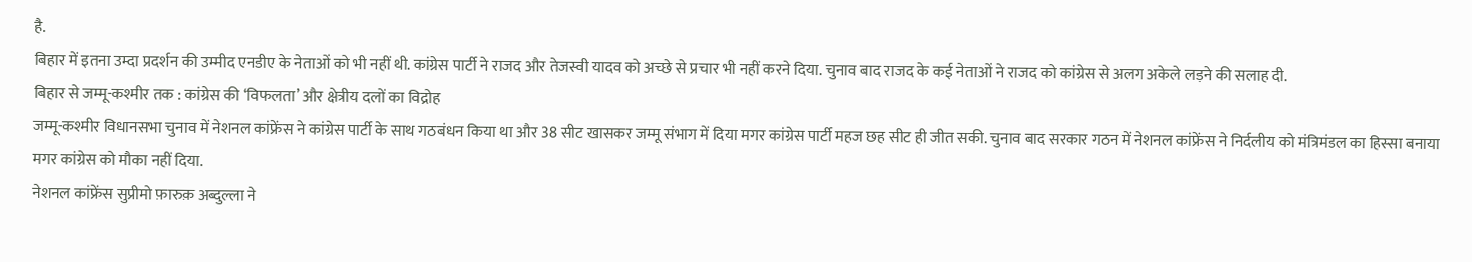है.
बिहार में इतना उम्दा प्रदर्शन की उम्मीद एनडीए के नेताओं को भी नहीं थी. कांग्रेस पार्टी ने राजद और तेजस्वी यादव को अच्छे से प्रचार भी नहीं करने दिया. चुनाव बाद राजद के कई नेताओं ने राजद को कांग्रेस से अलग अकेले लड़ने की सलाह दी.
बिहार से जम्मू-कश्मीर तक : कांग्रेस की ‘विफलता’ और क्षेत्रीय दलों का विद्रोह
जम्मू-कश्मीर विधानसभा चुनाव में नेशनल कांफ्रेंस ने कांग्रेस पार्टी के साथ गठबंधन किया था और 38 सीट खासकर जम्मू संभाग में दिया मगर कांग्रेस पार्टी महज छह सीट ही जीत सकी. चुनाव बाद सरकार गठन में नेशनल कांफ्रेंस ने निर्दलीय को मंत्रिमंडल का हिस्सा बनाया मगर कांग्रेस को मौका नहीं दिया.
नेशनल कांफ्रेंस सुप्रीमो फ़ारुक़ अब्दुल्ला ने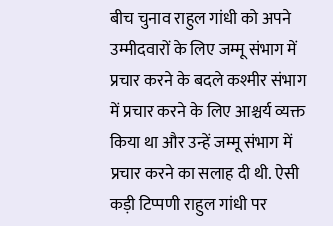बीच चुनाव राहुल गांधी को अपने उम्मीदवारों के लिए जम्मू संभाग में प्रचार करने के बदले कश्मीर संभाग में प्रचार करने के लिए आश्चर्य व्यक्त किया था और उन्हें जम्मू संभाग में प्रचार करने का सलाह दी थी. ऐसी कड़ी टिप्पणी राहुल गांधी पर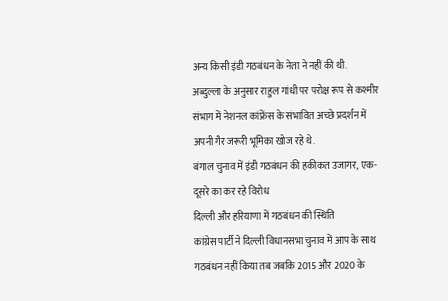अन्य किसी इंडी गठबंधन के नेता ने नहीं की थी.
अब्दुल्ला के अनुसार राहुल गांधी पर परोक्ष रूप से कश्मीर संभाग में नेशनल कांफ्रेंस के संभावित अच्छे प्रदर्शन में अपनी गैर जरूरी भूमिका खोज रहे थे.
बंगाल चुनाव में इंडी गठबंधन की हकीकत उजागर, एक-दूसरे का कर रहे विरोध
दिल्ली और हरियाणा में गठबंधन की स्थिति
कांग्रेस पार्टी ने दिल्ली विधानसभा चुनाव में आप के साथ गठबंधन नहीं किया तब जबकि 2015 और 2020 के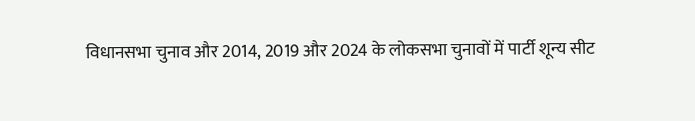विधानसभा चुनाव और 2014, 2019 और 2024 के लोकसभा चुनावों में पार्टी शून्य सीट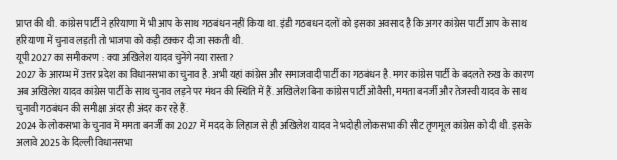प्राप्त की थी. कांग्रेस पार्टी ने हरियाणा में भी आप के साथ गठबंधन नहीं किया था. इंडी गठबधन दलों को इसका अवसाद है कि अगर कांग्रेस पार्टी आप के साथ हरियाणा में चुनाव लड़ती तो भाजपा को कड़ी टक्कर दी जा सकती थी.
यूपी 2027 का समीकरण : क्या अखिलेश यादव चुनेंगे नया रास्ता?
2027 के आरम्भ में उत्तर प्रदेश का विधानसभा का चुनाव है. अभी यहां कांग्रेस और समाजवादी पार्टी का गठबंधन है. मगर कांग्रेस पार्टी के बदलते रुख के कारण अब अखिलेश यादव कांग्रेस पार्टी के साथ चुनाव लड़ने पर मंथन की स्थिति में हैं. अखिलेश बिना कांग्रेस पार्टी ओवैसी, ममता बनर्जी और तेजस्वी यादव के साथ चुनावी गठबंधन की समीक्षा अंदर ही अंदर कर रहे हैं.
2024 के लोकसभा के चुनाव में ममता बनर्जी का 2027 में मदद के लिहाज से ही अखिलेश यादव ने भदोही लोकसभा की सीट तृणमूल कांग्रेस को दी थी. इसके अलावे 2025 के दिल्ली विधानसभा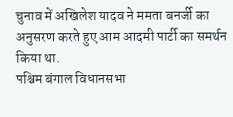चुनाव में अखिलेश यादव ने ममता बनर्जी का अनुसरण करते हुए आम आदमी पार्टी का समर्थन किया था.
पश्चिम बंगाल विधानसभा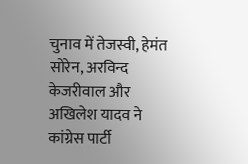चुनाव में तेजस्वी, हेमंत सोरेन, अरविन्द केजरीवाल और अखिलेश यादव ने कांग्रेस पार्टी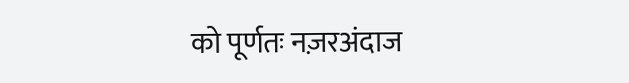को पूर्णतः नज़रअंदाज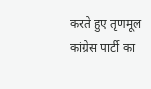करते हुए तृणमूल कांग्रेस पार्टी का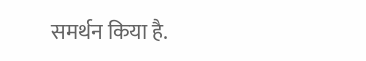समर्थन किया है.